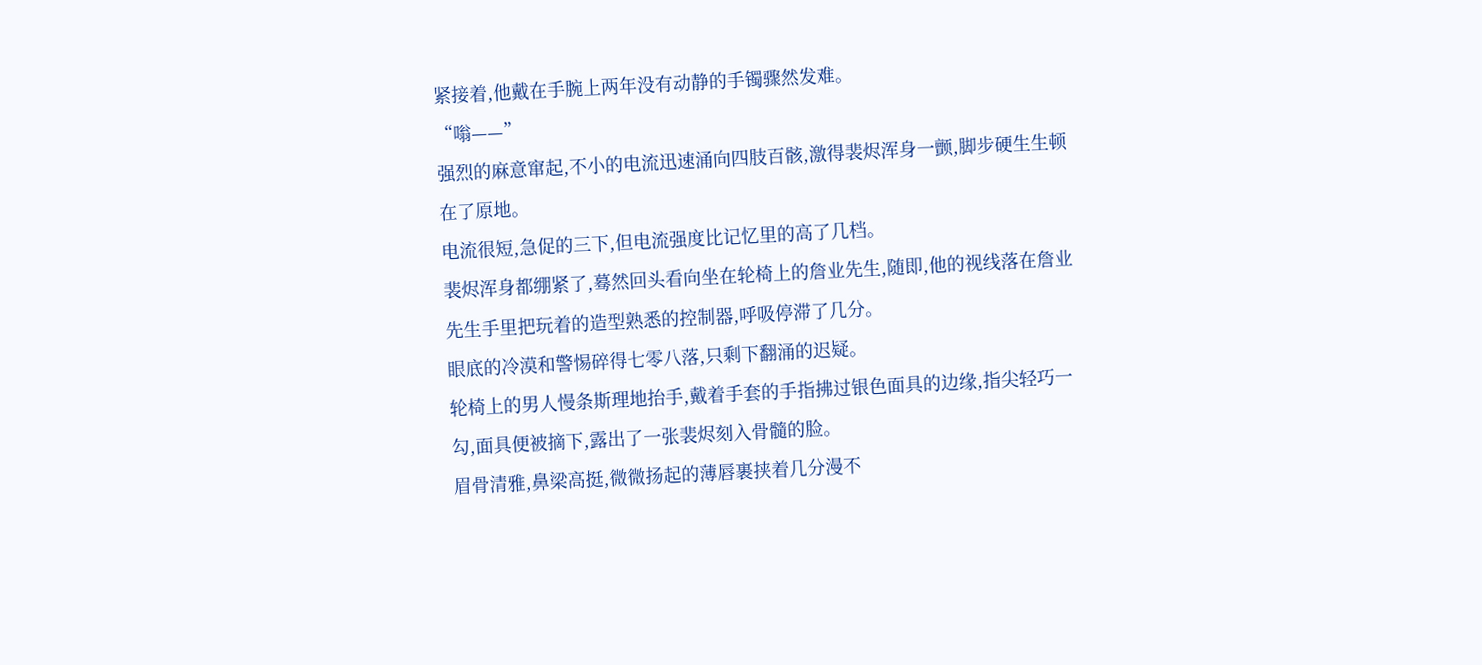紧接着,他戴在手腕上两年没有动静的手镯骤然发难。
“嗡——”
强烈的麻意窜起,不小的电流迅速涌向四肢百骸,激得裴烬浑身一颤,脚步硬生生顿在了原地。
电流很短,急促的三下,但电流强度比记忆里的高了几档。
裴烬浑身都绷紧了,蓦然回头看向坐在轮椅上的詹业先生,随即,他的视线落在詹业先生手里把玩着的造型熟悉的控制器,呼吸停滞了几分。
眼底的冷漠和警惕碎得七零八落,只剩下翻涌的迟疑。
轮椅上的男人慢条斯理地抬手,戴着手套的手指拂过银色面具的边缘,指尖轻巧一勾,面具便被摘下,露出了一张裴烬刻入骨髓的脸。
眉骨清雅,鼻梁高挺,微微扬起的薄唇裹挟着几分漫不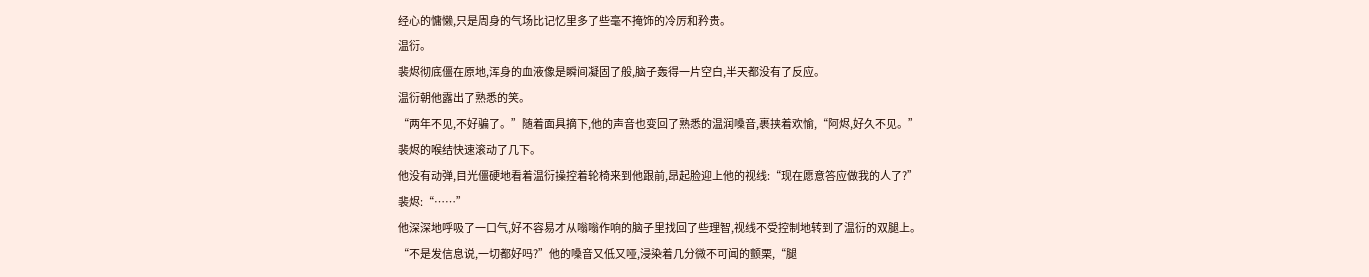经心的慵懒,只是周身的气场比记忆里多了些毫不掩饰的冷厉和矜贵。
温衍。
裴烬彻底僵在原地,浑身的血液像是瞬间凝固了般,脑子轰得一片空白,半天都没有了反应。
温衍朝他露出了熟悉的笑。
“两年不见,不好骗了。”随着面具摘下,他的声音也变回了熟悉的温润嗓音,裹挟着欢愉,“阿烬,好久不见。”
裴烬的喉结快速滚动了几下。
他没有动弹,目光僵硬地看着温衍操控着轮椅来到他跟前,昂起脸迎上他的视线:“现在愿意答应做我的人了?”
裴烬:“……”
他深深地呼吸了一口气,好不容易才从嗡嗡作响的脑子里找回了些理智,视线不受控制地转到了温衍的双腿上。
“不是发信息说,一切都好吗?”他的嗓音又低又哑,浸染着几分微不可闻的颤栗,“腿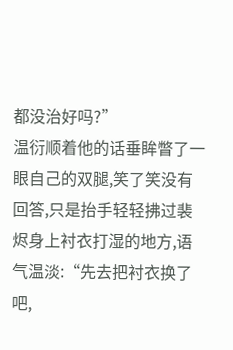都没治好吗?”
温衍顺着他的话垂眸瞥了一眼自己的双腿,笑了笑没有回答,只是抬手轻轻拂过裴烬身上衬衣打湿的地方,语气温淡:“先去把衬衣换了吧,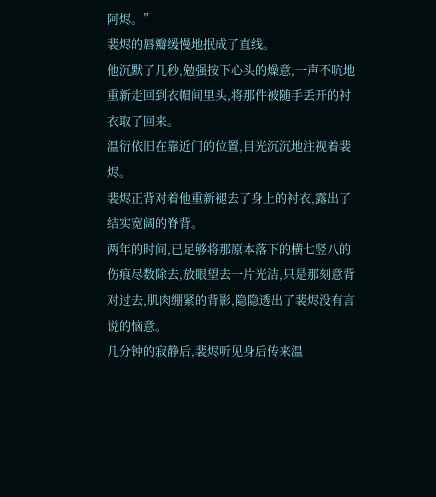阿烬。”
裴烬的唇瓣缓慢地抿成了直线。
他沉默了几秒,勉强按下心头的燥意,一声不吭地重新走回到衣帽间里头,将那件被随手丢开的衬衣取了回来。
温衍依旧在靠近门的位置,目光沉沉地注视着裴烬。
裴烬正背对着他重新褪去了身上的衬衣,露出了结实宽阔的脊背。
两年的时间,已足够将那原本落下的横七竖八的伤痕尽数除去,放眼望去一片光洁,只是那刻意背对过去,肌肉绷紧的背影,隐隐透出了裴烬没有言说的恼意。
几分钟的寂静后,裴烬听见身后传来温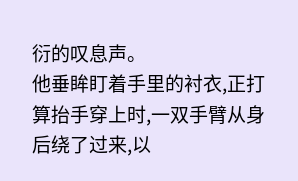衍的叹息声。
他垂眸盯着手里的衬衣,正打算抬手穿上时,一双手臂从身后绕了过来,以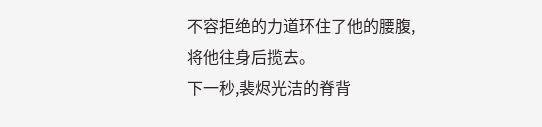不容拒绝的力道环住了他的腰腹,将他往身后揽去。
下一秒,裴烬光洁的脊背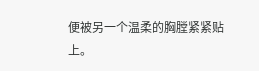便被另一个温柔的胸膛紧紧贴上。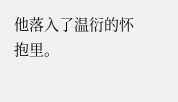他落入了温衍的怀抱里。